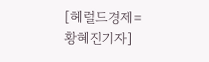[헤럴드경제=황혜진기자]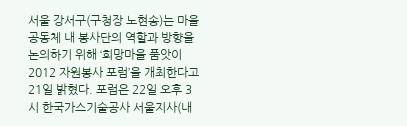서울 강서구(구청장 노현송)는 마을공동체 내 봉사단의 역할과 방향을 논의하기 위해 ‘희망마을 품앗이 2012 자원봉사 포럼’을 개최한다고 21일 밝혔다. 포럼은 22일 오후 3시 한국가스기술공사 서울지사(내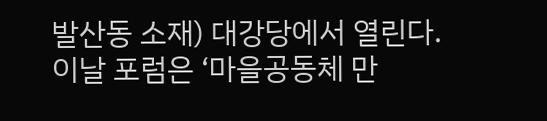발산동 소재) 대강당에서 열린다.
이날 포럼은 ‘마을공동체 만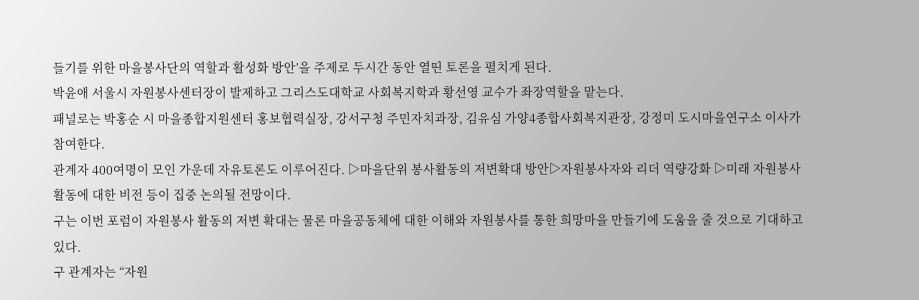들기를 위한 마을봉사단의 역할과 활성화 방안’을 주제로 두시간 동안 열띤 토론을 펼치게 된다.
박윤애 서울시 자원봉사센터장이 발제하고 그리스도대학교 사회복지학과 황선영 교수가 좌장역할을 맡는다.
패널로는 박홍순 시 마을종합지원센터 홍보협력실장, 강서구청 주민자치과장, 김유심 가양4종합사회복지관장, 강정미 도시마을연구소 이사가 참여한다.
관계자 400여명이 모인 가운데 자유토론도 이루어진다. ▷마을단위 봉사활동의 저변확대 방안▷자원봉사자와 리더 역량강화 ▷미래 자원봉사 활동에 대한 비전 등이 집중 논의될 전망이다.
구는 이번 포럼이 자원봉사 활동의 저변 확대는 물론 마을공동체에 대한 이해와 자원봉사를 통한 희망마을 만들기에 도움을 줄 것으로 기대하고 있다.
구 관계자는 “자원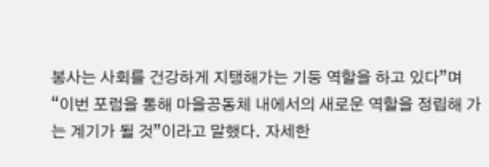봉사는 사회를 건강하게 지탱해가는 기둥 역할을 하고 있다”며 “이번 포럼을 통해 마을공동체 내에서의 새로운 역할을 정립해 가는 계기가 될 것”이라고 말했다. 자세한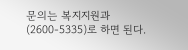문의는 복지지원과(2600-5335)로 하면 된다.